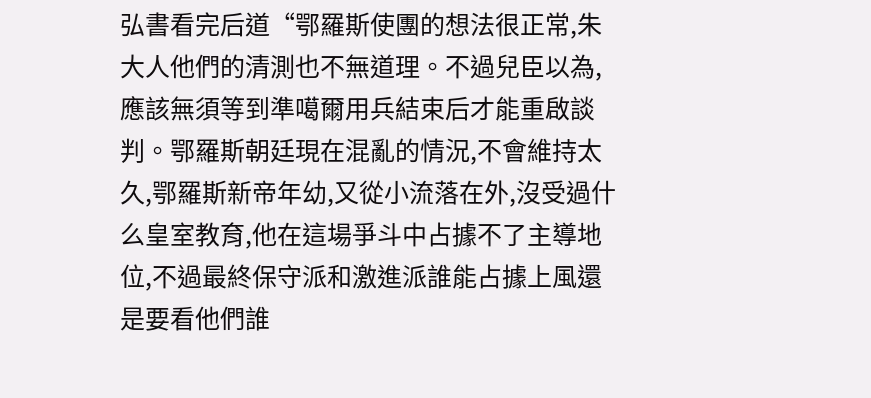弘書看完后道“鄂羅斯使團的想法很正常,朱大人他們的清測也不無道理。不過兒臣以為,應該無須等到準噶爾用兵結束后才能重啟談判。鄂羅斯朝廷現在混亂的情況,不會維持太久,鄂羅斯新帝年幼,又從小流落在外,沒受過什么皇室教育,他在這場爭斗中占據不了主導地位,不過最終保守派和激進派誰能占據上風還是要看他們誰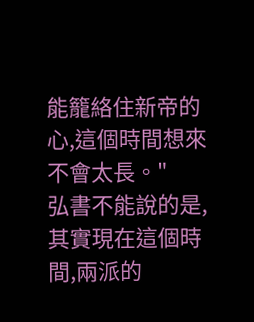能籠絡住新帝的心,這個時間想來不會太長。"
弘書不能說的是,其實現在這個時間,兩派的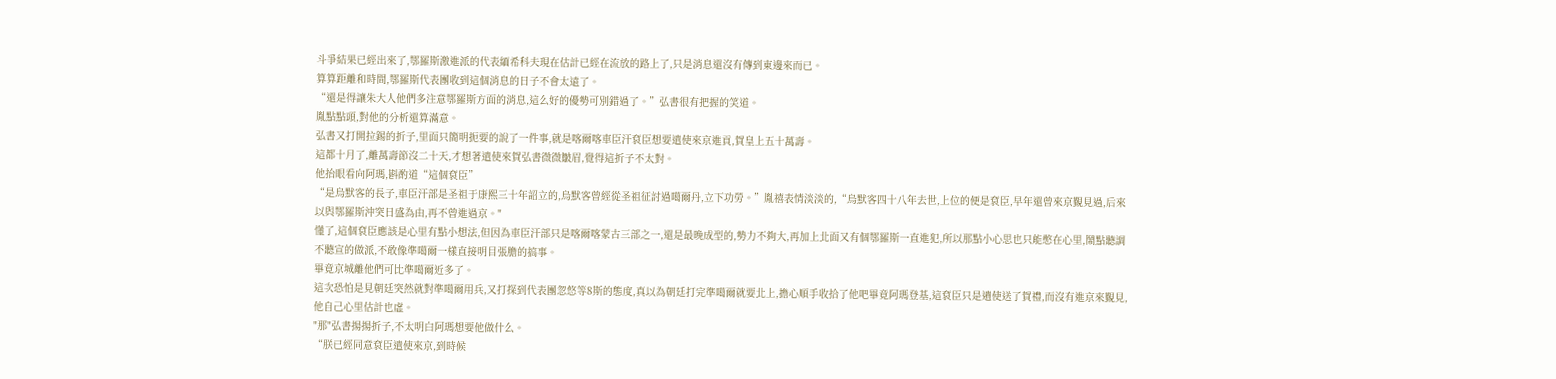斗爭結果已經出來了,鄂羅斯激進派的代表緬希科夫現在估計已經在流放的路上了,只是消息還沒有傳到東邊來而已。
算算距離和時間,鄂羅斯代表團收到這個消息的日子不會太遠了。
“還是得讓朱大人他們多注意鄂羅斯方面的消息,這么好的優勢可別錯過了。”弘書很有把握的笑道。
胤點點頭,對他的分析還算滿意。
弘書又打開拉錫的折子,里面只簡明扼要的說了一件事,就是喀爾喀車臣汗袞臣想要遣使來京進貢,賀皇上五十萬壽。
這都十月了,離萬壽節沒二十天,才想著遣使來賀弘書微微皺眉,覺得這折子不太對。
他抬眼看向阿瑪,斟酌道“這個袞臣”
“是烏默客的長子,車臣汗部是圣祖于康熙三十年詔立的,烏默客曾經從圣祖征討過噶爾丹,立下功勞。”胤禧表情淡淡的,“烏默客四十八年去世,上位的便是袞臣,早年還曾來京覲見過,后來以與鄂羅斯沖突日盛為由,再不曾進過京。"
懂了,這個袞臣應該是心里有點小想法,但因為車臣汗部只是喀爾喀蒙古三部之一,還是最晚成型的,勢力不夠大,再加上北面又有個鄂羅斯一直進犯,所以那點小心思也只能憋在心里,鬧點聽調不聽宣的做派,不敢像準噶爾一樣直接明目張膽的搞事。
畢竟京城離他們可比準噶爾近多了。
這次恐怕是見朝廷突然就對準噶爾用兵,又打探到代表團忽悠等8斯的態度,真以為朝廷打完準噶爾就要北上,擔心順手收拾了他吧畢竟阿瑪登基,這袞臣只是遺使送了賀禮,而沒有進京來覲見,他自己心里估計也虛。
"那"弘書揚揚折子,不太明白阿瑪想要他做什么。
“朕已經同意袞臣遣使來京,到時候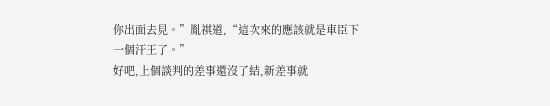你出面去見。”胤祺道,“這次來的應該就是車臣下一個汗王了。”
好吧,上個談判的差事還沒了結,新差事就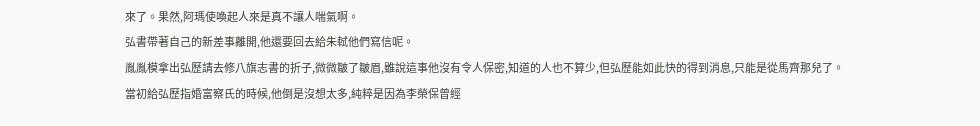來了。果然,阿瑪使喚起人來是真不讓人喘氣啊。
弘書帶著自己的新差事離開,他還要回去給朱軾他們寫信呢。
胤胤模拿出弘歷請去修八旗志書的折子,微微皺了皺眉,雖說這事他沒有令人保密,知道的人也不算少,但弘歷能如此快的得到消息,只能是從馬齊那兒了。
當初給弘歷指婚富察氏的時候,他倒是沒想太多,純粹是因為李榮保曾經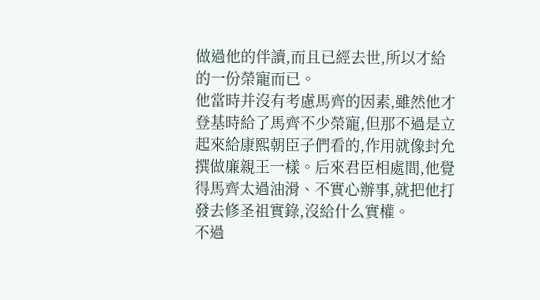做過他的伴讀,而且已經去世,所以才給的一份榮寵而已。
他當時并沒有考慮馬齊的因素,雖然他才登基時給了馬齊不少榮寵,但那不過是立起來給康熙朝臣子們看的,作用就像封允撰做廉親王一樣。后來君臣相處間,他覺得馬齊太過油滑、不實心辦事,就把他打發去修圣祖實錄,沒給什么實權。
不過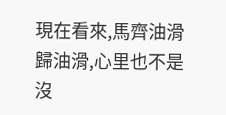現在看來,馬齊油滑歸油滑,心里也不是沒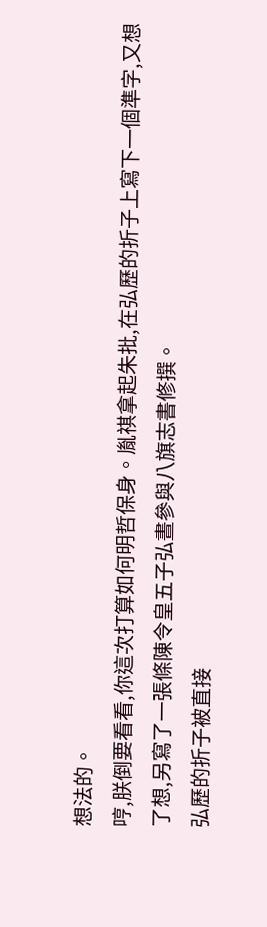想法的。
哼,朕倒要看看,你這次打算如何明哲保身。胤祺拿起朱批,在弘歷的折子上寫下一個準字,又想了想,另寫了一張條陳令皇五子弘晝參與八旗志書修撰。
弘歷的折子被直接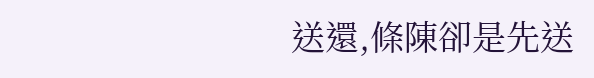送還,條陳卻是先送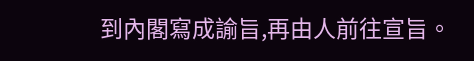到內閣寫成諭旨,再由人前往宣旨。